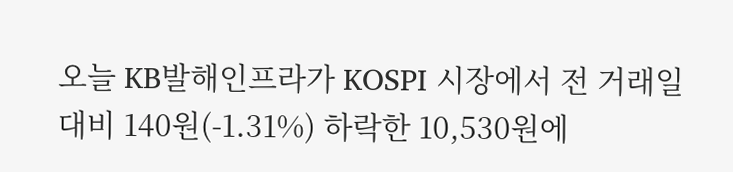오늘 KB발해인프라가 KOSPI 시장에서 전 거래일 대비 140원(-1.31%) 하락한 10,530원에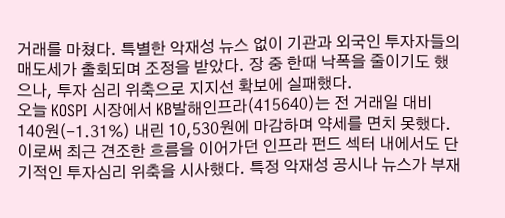거래를 마쳤다. 특별한 악재성 뉴스 없이 기관과 외국인 투자자들의 매도세가 출회되며 조정을 받았다. 장 중 한때 낙폭을 줄이기도 했으나, 투자 심리 위축으로 지지선 확보에 실패했다.
오늘 KOSPI 시장에서 KB발해인프라(415640)는 전 거래일 대비 140원(-1.31%) 내린 10,530원에 마감하며 약세를 면치 못했다. 이로써 최근 견조한 흐름을 이어가던 인프라 펀드 섹터 내에서도 단기적인 투자심리 위축을 시사했다. 특정 악재성 공시나 뉴스가 부재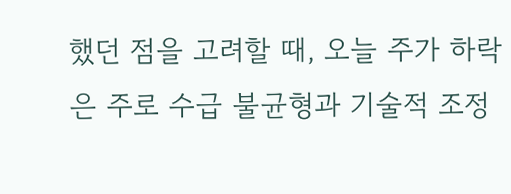했던 점을 고려할 때, 오늘 주가 하락은 주로 수급 불균형과 기술적 조정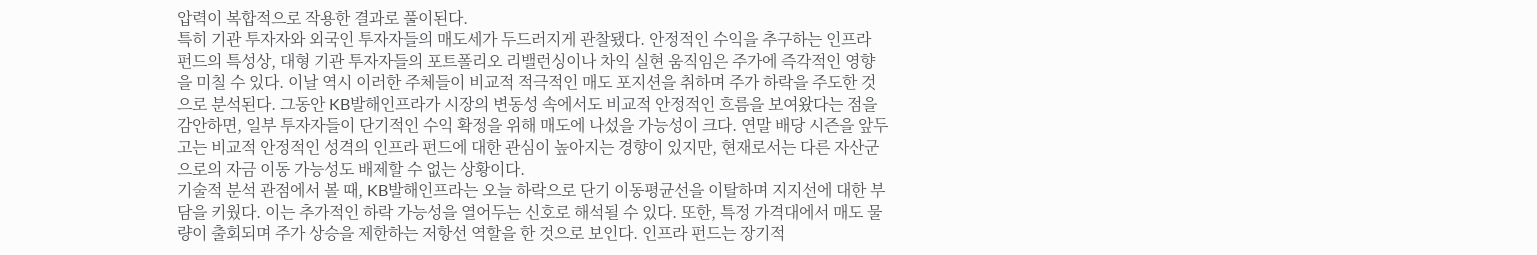압력이 복합적으로 작용한 결과로 풀이된다.
특히 기관 투자자와 외국인 투자자들의 매도세가 두드러지게 관찰됐다. 안정적인 수익을 추구하는 인프라 펀드의 특성상, 대형 기관 투자자들의 포트폴리오 리밸런싱이나 차익 실현 움직임은 주가에 즉각적인 영향을 미칠 수 있다. 이날 역시 이러한 주체들이 비교적 적극적인 매도 포지션을 취하며 주가 하락을 주도한 것으로 분석된다. 그동안 KB발해인프라가 시장의 변동성 속에서도 비교적 안정적인 흐름을 보여왔다는 점을 감안하면, 일부 투자자들이 단기적인 수익 확정을 위해 매도에 나섰을 가능성이 크다. 연말 배당 시즌을 앞두고는 비교적 안정적인 성격의 인프라 펀드에 대한 관심이 높아지는 경향이 있지만, 현재로서는 다른 자산군으로의 자금 이동 가능성도 배제할 수 없는 상황이다.
기술적 분석 관점에서 볼 때, KB발해인프라는 오늘 하락으로 단기 이동평균선을 이탈하며 지지선에 대한 부담을 키웠다. 이는 추가적인 하락 가능성을 열어두는 신호로 해석될 수 있다. 또한, 특정 가격대에서 매도 물량이 출회되며 주가 상승을 제한하는 저항선 역할을 한 것으로 보인다. 인프라 펀드는 장기적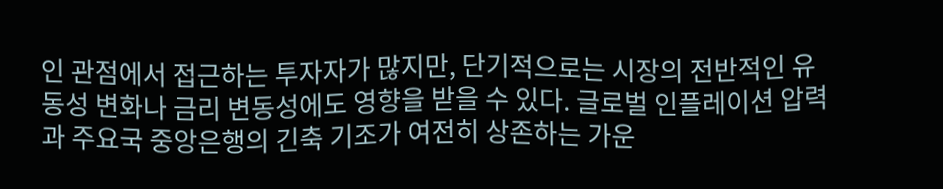인 관점에서 접근하는 투자자가 많지만, 단기적으로는 시장의 전반적인 유동성 변화나 금리 변동성에도 영향을 받을 수 있다. 글로벌 인플레이션 압력과 주요국 중앙은행의 긴축 기조가 여전히 상존하는 가운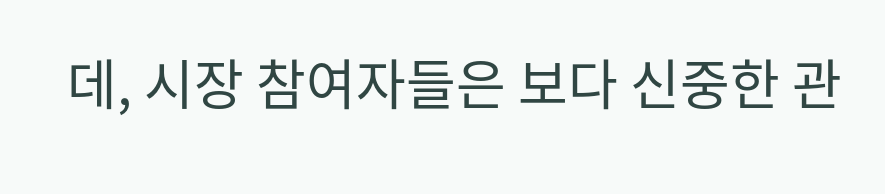데, 시장 참여자들은 보다 신중한 관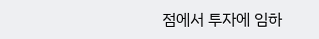점에서 투자에 임하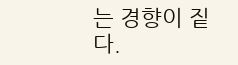는 경향이 짙다.